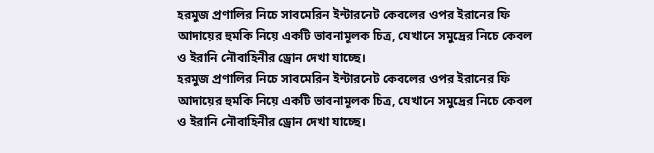হরমুজ প্রণালির নিচে সাবমেরিন ইন্টারনেট কেবলের ওপর ইরানের ফি আদায়ের হুমকি নিয়ে একটি ভাবনামূলক চিত্র, যেখানে সমুদ্রের নিচে কেবল ও ইরানি নৌবাহিনীর ড্রোন দেখা যাচ্ছে।
হরমুজ প্রণালির নিচে সাবমেরিন ইন্টারনেট কেবলের ওপর ইরানের ফি আদায়ের হুমকি নিয়ে একটি ভাবনামূলক চিত্র, যেখানে সমুদ্রের নিচে কেবল ও ইরানি নৌবাহিনীর ড্রোন দেখা যাচ্ছে।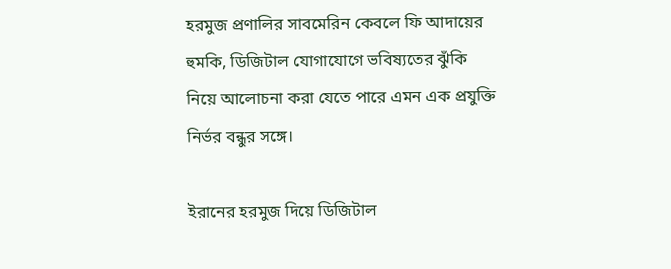হরমুজ প্রণালির সাবমেরিন কেবলে ফি আদায়ের হুমকি, ডিজিটাল যোগাযোগে ভবিষ্যতের ঝুঁকি নিয়ে আলোচনা করা যেতে পারে এমন এক প্রযুক্তি নির্ভর বন্ধুর সঙ্গে।

ইরানের হরমুজ দিয়ে ডিজিটাল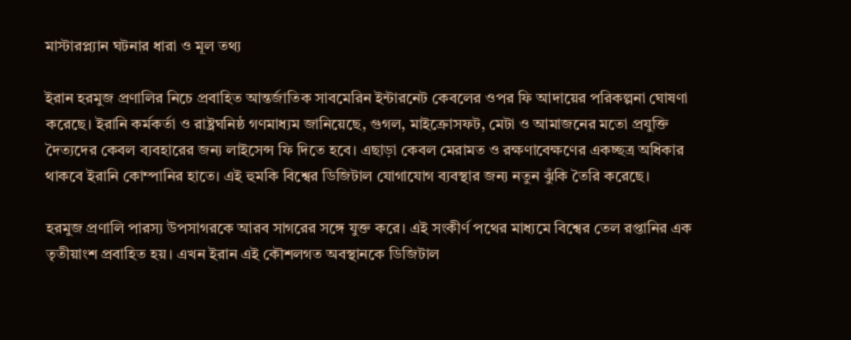মাস্টারপ্ল্যান ঘটনার ধারা ও মূল তথ্য

ইরান হরমুজ প্রণালির নিচে প্রবাহিত আন্তর্জাতিক সাবমেরিন ইন্টারনেট কেবলের ওপর ফি আদায়ের পরিকল্পনা ঘোষণা করেছে। ইরানি কর্মকর্তা ও রাষ্ট্রঘনিষ্ঠ গণমাধ্যম জানিয়েছে, গুগল, মাইক্রোসফট, মেটা ও আমাজনের মতো প্রযুক্তি দৈত্যদের কেবল ব্যবহারের জন্য লাইসেন্স ফি দিতে হবে। এছাড়া কেবল মেরামত ও রক্ষণাবেক্ষণের একচ্ছত্র অধিকার থাকবে ইরানি কোম্পানির হাতে। এই হুমকি বিশ্বের ডিজিটাল যোগাযোগ ব্যবস্থার জন্য নতুন ঝুঁকি তৈরি করেছে।

হরমুজ প্রণালি পারস্য উপসাগরকে আরব সাগরের সঙ্গে যুক্ত করে। এই সংকীর্ণ পথের মাধ্যমে বিশ্বের তেল রপ্তানির এক তৃতীয়াংশ প্রবাহিত হয়। এখন ইরান এই কৌশলগত অবস্থানকে ডিজিটাল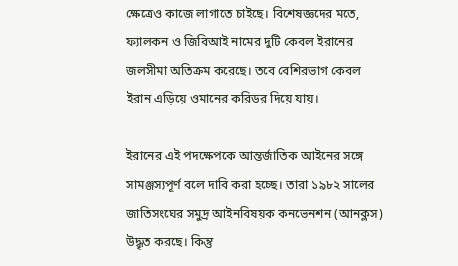ক্ষেত্রেও কাজে লাগাতে চাইছে। বিশেষজ্ঞদের মতে, ফ্যালকন ও জিবিআই নামের দুটি কেবল ইরানের জলসীমা অতিক্রম করেছে। তবে বেশিরভাগ কেবল ইরান এড়িয়ে ওমানের করিডর দিয়ে যায়।

ইরানের এই পদক্ষেপকে আন্তর্জাতিক আইনের সঙ্গে সামঞ্জস্যপূর্ণ বলে দাবি করা হচ্ছে। তারা ১৯৮২ সালের জাতিসংঘের সমুদ্র আইনবিষয়ক কনভেনশন (আনক্লস) উদ্ধৃত করছে। কিন্তু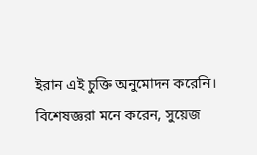ইরান এই চুক্তি অনুমোদন করেনি। বিশেষজ্ঞরা মনে করেন, সুয়েজ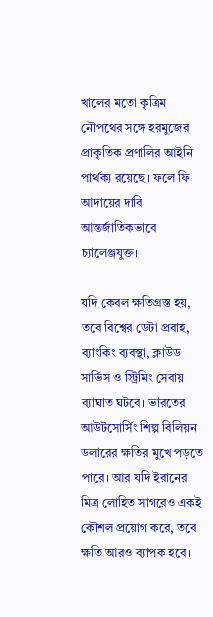খালের মতো কৃত্রিম নৌপথের সঙ্গে হরমুজের প্রাকৃতিক প্রণালির আইনি পার্থক্য রয়েছে। ফলে ফি আদায়ের দাবি আন্তর্জাতিকভাবে চ্যালেঞ্জযুক্ত।

যদি কেবল ক্ষতিগ্রস্ত হয়, তবে বিশ্বের ডেটা প্রবাহ, ব্যাংকিং ব্যবস্থা, ক্লাউড সার্ভিস ও স্ট্রিমিং সেবায় ব্যাঘাত ঘটবে। ভারতের আউটসোর্সিং শিল্প বিলিয়ন ডলারের ক্ষতির মুখে পড়তে পারে। আর যদি ইরানের মিত্র লোহিত সাগরেও একই কৌশল প্রয়োগ করে, তবে ক্ষতি আরও ব্যাপক হবে।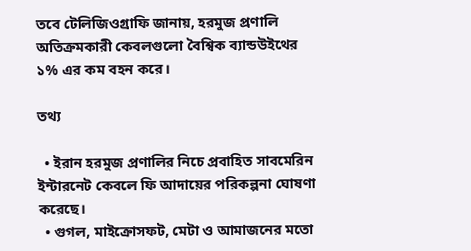তবে টেলিজিওগ্রাফি জানায়, হরমুজ প্রণালি অতিক্রমকারী কেবলগুলো বৈশ্বিক ব্যান্ডউইথের ১% এর কম বহন করে।

তথ্য

  • ইরান হরমুজ প্রণালির নিচে প্রবাহিত সাবমেরিন ইন্টারনেট কেবলে ফি আদায়ের পরিকল্পনা ঘোষণা করেছে।
  • গুগল, মাইক্রোসফট, মেটা ও আমাজনের মতো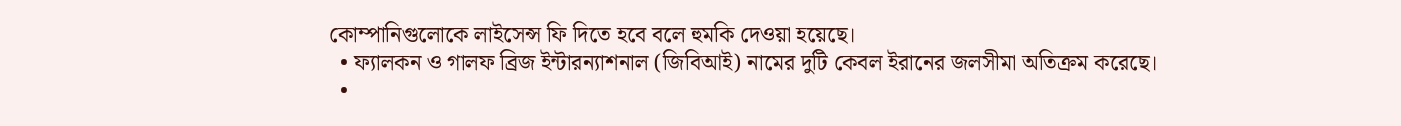কোম্পানিগুলোকে লাইসেন্স ফি দিতে হবে বলে হুমকি দেওয়া হয়েছে।
  • ফ্যালকন ও গালফ ব্রিজ ইন্টারন্যাশনাল (জিবিআই) নামের দুটি কেবল ইরানের জলসীমা অতিক্রম করেছে।
  •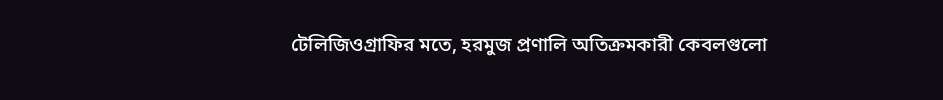টেলিজিওগ্রাফির মতে, হরমুজ প্রণালি অতিক্রমকারী কেবলগুলো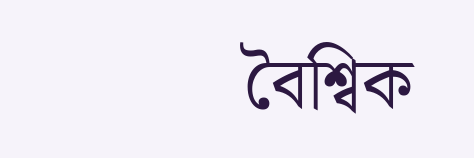বৈশ্বিক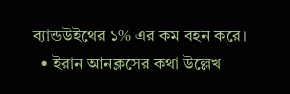ব্যান্ডউইথের ১% এর কম বহন করে।
  • ইরান আনক্লসের কথা উল্লেখ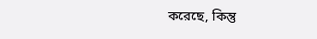করেছে, কিন্তু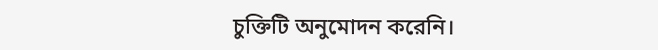চুক্তিটি অনুমোদন করেনি।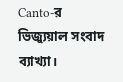Canto-র ভিজ্যুয়াল সংবাদ ব্যাখ্যা।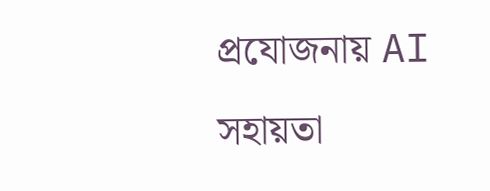প্রযোজনায় AI সহায়তা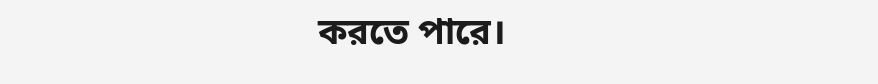করতে পারে।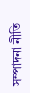সম্পাদনা নীতি